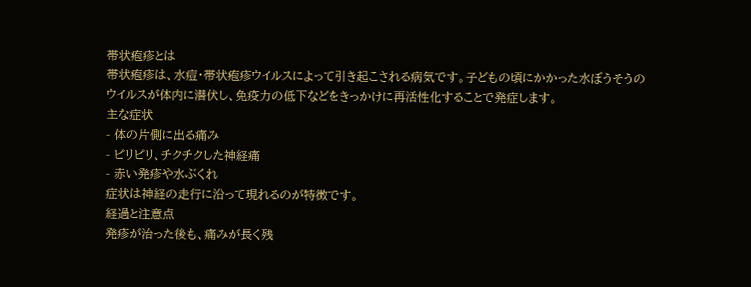帯状疱疹とは
帯状疱疹は、水痘・帯状疱疹ウイルスによって引き起こされる病気です。子どもの頃にかかった水ぼうそうのウイルスが体内に潜伏し、免疫力の低下などをきっかけに再活性化することで発症します。
主な症状
- 体の片側に出る痛み
- ピリピリ、チクチクした神経痛
- 赤い発疹や水ぶくれ
症状は神経の走行に沿って現れるのが特徴です。
経過と注意点
発疹が治った後も、痛みが長く残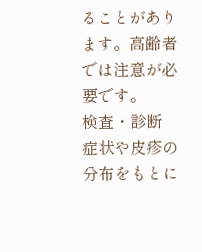ることがあります。高齢者では注意が必要です。
検査・診断
症状や皮疹の分布をもとに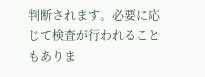判断されます。必要に応じて検査が行われることもありま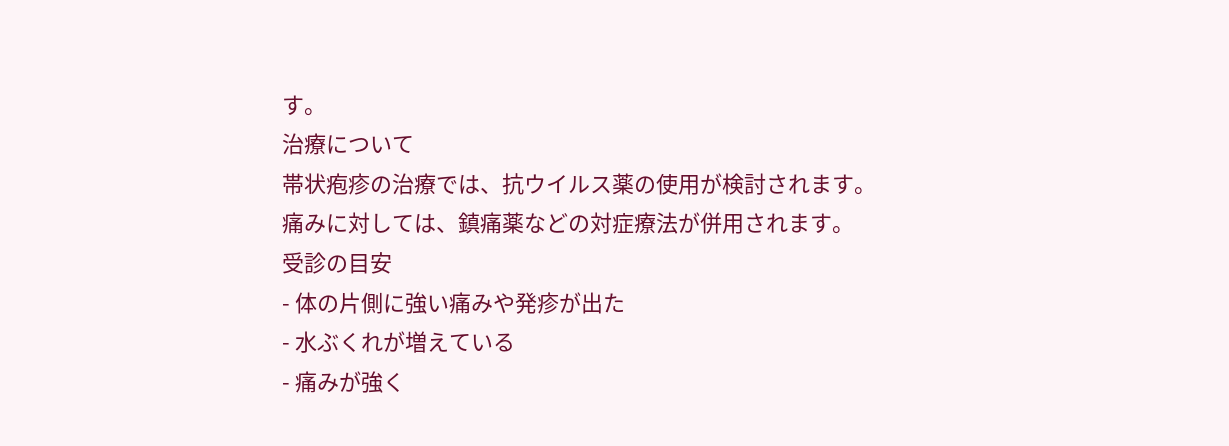す。
治療について
帯状疱疹の治療では、抗ウイルス薬の使用が検討されます。
痛みに対しては、鎮痛薬などの対症療法が併用されます。
受診の目安
- 体の片側に強い痛みや発疹が出た
- 水ぶくれが増えている
- 痛みが強く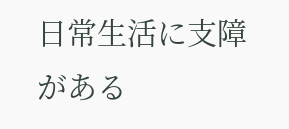日常生活に支障がある